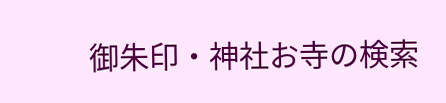御朱印・神社お寺の検索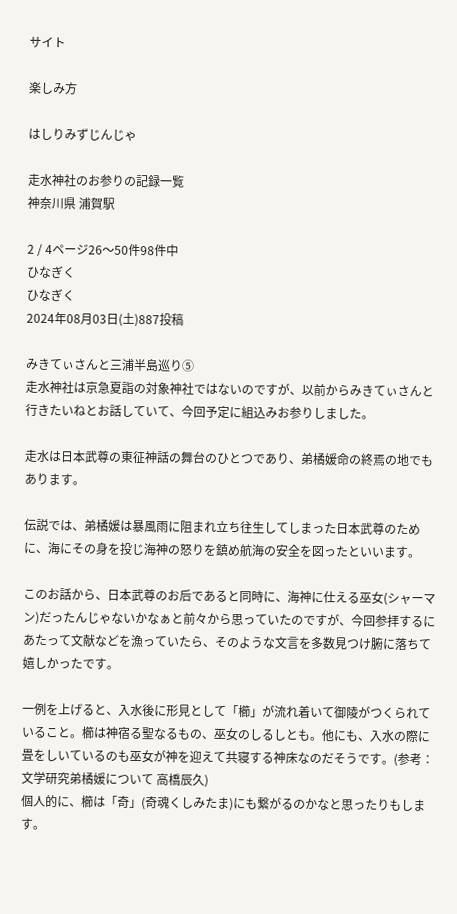サイト

楽しみ方

はしりみずじんじゃ

走水神社のお参りの記録一覧
神奈川県 浦賀駅

2 / 4ページ26〜50件98件中
ひなぎく
ひなぎく
2024年08月03日(土)887投稿

みきてぃさんと三浦半島巡り⑤
走水神社は京急夏詣の対象神社ではないのですが、以前からみきてぃさんと行きたいねとお話していて、今回予定に組込みお参りしました。

走水は日本武尊の東征神話の舞台のひとつであり、弟橘媛命の終焉の地でもあります。

伝説では、弟橘媛は暴風雨に阻まれ立ち往生してしまった日本武尊のために、海にその身を投じ海神の怒りを鎮め航海の安全を図ったといいます。

このお話から、日本武尊のお后であると同時に、海神に仕える巫女(シャーマン)だったんじゃないかなぁと前々から思っていたのですが、今回参拝するにあたって文献などを漁っていたら、そのような文言を多数見つけ腑に落ちて嬉しかったです。

一例を上げると、入水後に形見として「櫛」が流れ着いて御陵がつくられていること。櫛は神宿る聖なるもの、巫女のしるしとも。他にも、入水の際に畳をしいているのも巫女が神を迎えて共寝する神床なのだそうです。(参考∶文学研究弟橘媛について 高橋辰久)
個人的に、櫛は「奇」(奇魂くしみたま)にも繋がるのかなと思ったりもします。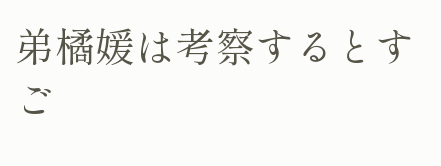弟橘媛は考察するとすご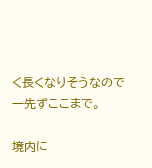く長くなりそうなので一先ずここまで。

境内に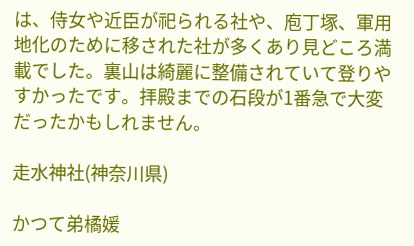は、侍女や近臣が祀られる社や、庖丁塚、軍用地化のために移された社が多くあり見どころ満載でした。裏山は綺麗に整備されていて登りやすかったです。拝殿までの石段が1番急で大変だったかもしれません。

走水神社(神奈川県)

かつて弟橘媛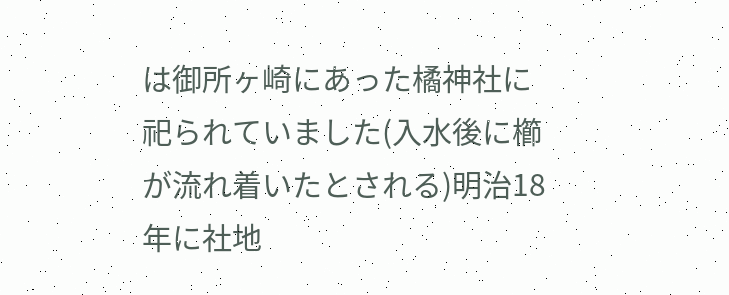は御所ヶ崎にあった橘神社に祀られていました(入水後に櫛が流れ着いたとされる)明治18年に社地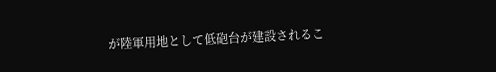が陸軍用地として低砲台が建設されるこ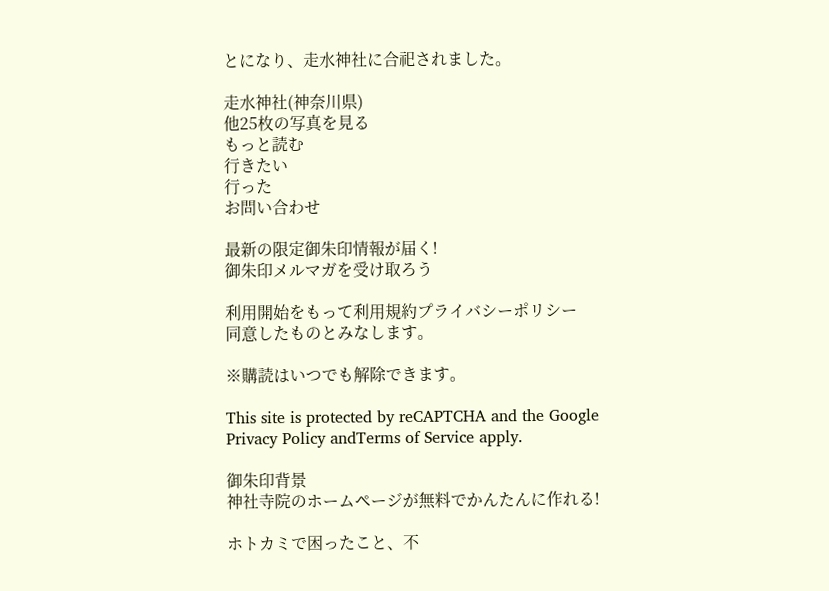とになり、走水神社に合祀されました。

走水神社(神奈川県)
他25枚の写真を見る
もっと読む
行きたい
行った
お問い合わせ

最新の限定御朱印情報が届く!
御朱印メルマガを受け取ろう

利用開始をもって利用規約プライバシーポリシー
同意したものとみなします。

※購読はいつでも解除できます。

This site is protected by reCAPTCHA and the Google
Privacy Policy andTerms of Service apply.

御朱印背景
神社寺院のホームページが無料でかんたんに作れる!

ホトカミで困ったこと、不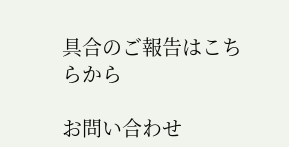具合のご報告はこちらから

お問い合わせ